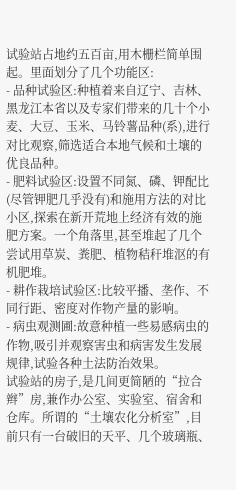试验站占地约五百亩,用木栅栏简单围起。里面划分了几个功能区:
- 品种试验区:种植着来自辽宁、吉林、黑龙江本省以及专家们带来的几十个小麦、大豆、玉米、马铃薯品种(系),进行对比观察,筛选适合本地气候和土壤的优良品种。
- 肥料试验区:设置不同氮、磷、钾配比(尽管钾肥几乎没有)和施用方法的对比小区,探索在新开荒地上经济有效的施肥方案。一个角落里,甚至堆起了几个尝试用草炭、粪肥、植物秸秆堆沤的有机肥堆。
- 耕作栽培试验区:比较平播、垄作、不同行距、密度对作物产量的影响。
- 病虫观测圃:故意种植一些易感病虫的作物,吸引并观察害虫和病害发生发展规律,试验各种土法防治效果。
试验站的房子,是几间更简陋的“拉合辫”房,兼作办公室、实验室、宿舍和仓库。所谓的“土壤农化分析室”,目前只有一台破旧的天平、几个玻璃瓶、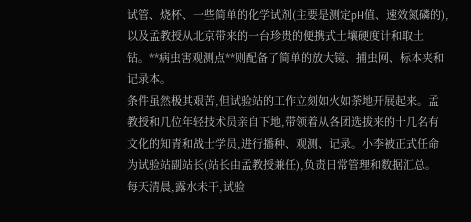试管、烧杯、一些简单的化学试剂(主要是测定pH值、速效氮磷的),以及孟教授从北京带来的一台珍贵的便携式土壤硬度计和取土钻。**病虫害观测点**则配备了简单的放大镜、捕虫网、标本夹和记录本。
条件虽然极其艰苦,但试验站的工作立刻如火如荼地开展起来。孟教授和几位年轻技术员亲自下地,带领着从各团选拔来的十几名有文化的知青和战士学员,进行播种、观测、记录。小李被正式任命为试验站副站长(站长由孟教授兼任),负责日常管理和数据汇总。
每天清晨,露水未干,试验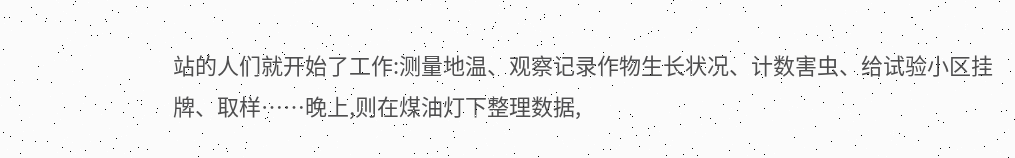站的人们就开始了工作:测量地温、观察记录作物生长状况、计数害虫、给试验小区挂牌、取样……晚上,则在煤油灯下整理数据,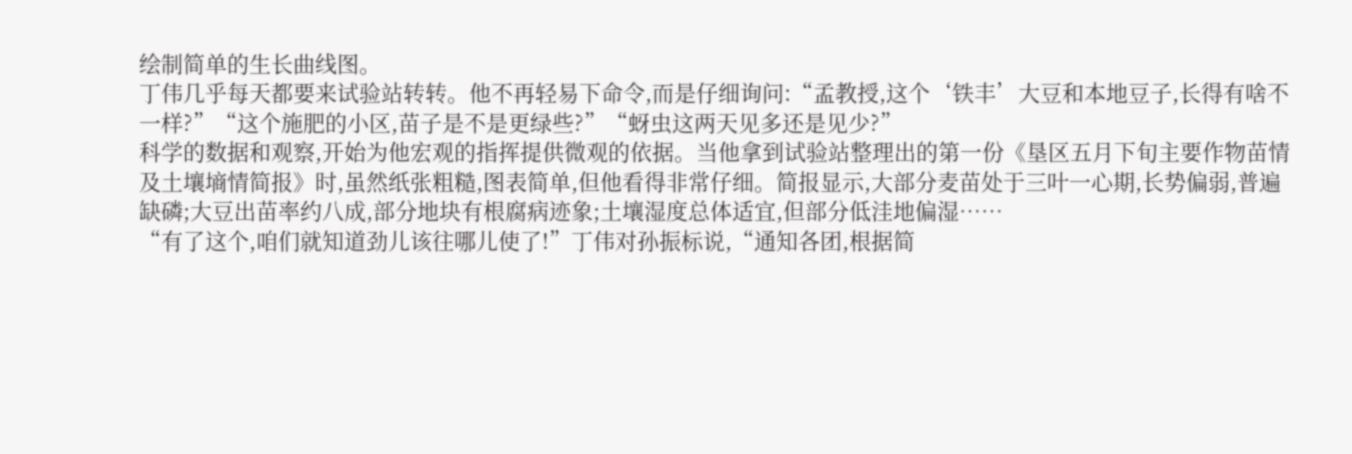绘制简单的生长曲线图。
丁伟几乎每天都要来试验站转转。他不再轻易下命令,而是仔细询问:“孟教授,这个‘铁丰’大豆和本地豆子,长得有啥不一样?”“这个施肥的小区,苗子是不是更绿些?”“蚜虫这两天见多还是见少?”
科学的数据和观察,开始为他宏观的指挥提供微观的依据。当他拿到试验站整理出的第一份《垦区五月下旬主要作物苗情及土壤墒情简报》时,虽然纸张粗糙,图表简单,但他看得非常仔细。简报显示,大部分麦苗处于三叶一心期,长势偏弱,普遍缺磷;大豆出苗率约八成,部分地块有根腐病迹象;土壤湿度总体适宜,但部分低洼地偏湿……
“有了这个,咱们就知道劲儿该往哪儿使了!”丁伟对孙振标说,“通知各团,根据简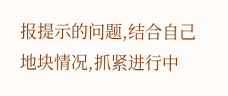报提示的问题,结合自己地块情况,抓紧进行中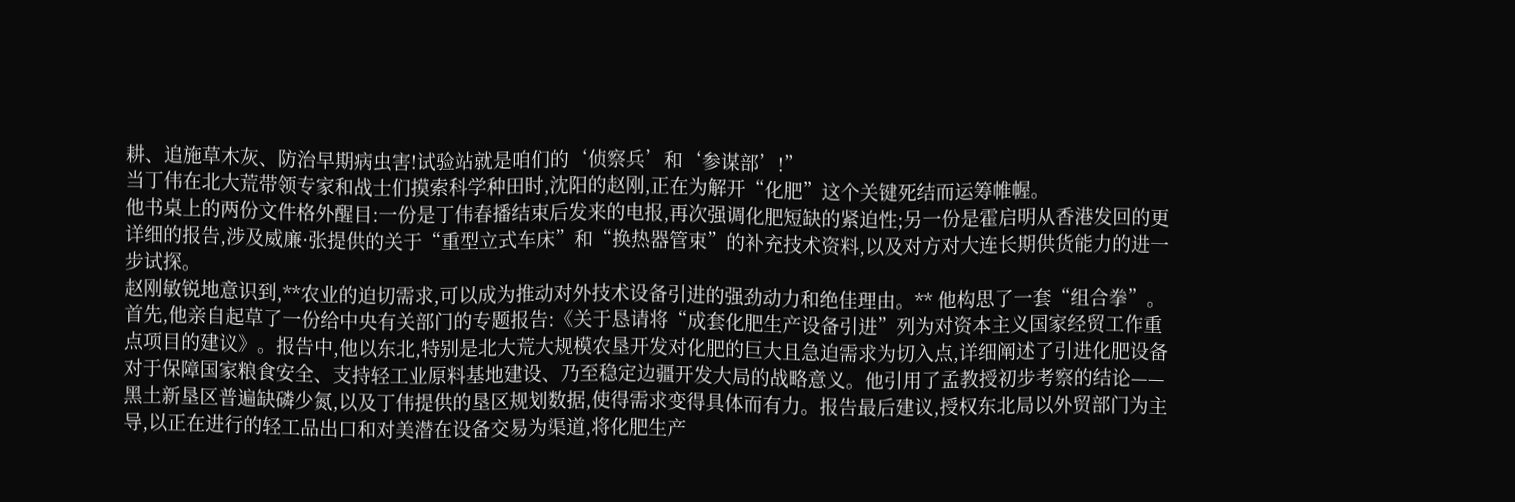耕、追施草木灰、防治早期病虫害!试验站就是咱们的‘侦察兵’和‘参谋部’!”
当丁伟在北大荒带领专家和战士们摸索科学种田时,沈阳的赵刚,正在为解开“化肥”这个关键死结而运筹帷幄。
他书桌上的两份文件格外醒目:一份是丁伟春播结束后发来的电报,再次强调化肥短缺的紧迫性;另一份是霍启明从香港发回的更详细的报告,涉及威廉·张提供的关于“重型立式车床”和“换热器管束”的补充技术资料,以及对方对大连长期供货能力的进一步试探。
赵刚敏锐地意识到,**农业的迫切需求,可以成为推动对外技术设备引进的强劲动力和绝佳理由。** 他构思了一套“组合拳”。
首先,他亲自起草了一份给中央有关部门的专题报告:《关于恳请将“成套化肥生产设备引进”列为对资本主义国家经贸工作重点项目的建议》。报告中,他以东北,特别是北大荒大规模农垦开发对化肥的巨大且急迫需求为切入点,详细阐述了引进化肥设备对于保障国家粮食安全、支持轻工业原料基地建设、乃至稳定边疆开发大局的战略意义。他引用了孟教授初步考察的结论——黑土新垦区普遍缺磷少氮,以及丁伟提供的垦区规划数据,使得需求变得具体而有力。报告最后建议,授权东北局以外贸部门为主导,以正在进行的轻工品出口和对美潜在设备交易为渠道,将化肥生产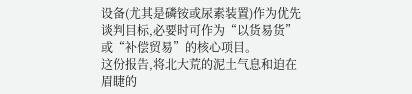设备(尤其是磷铵或尿素装置)作为优先谈判目标,必要时可作为“以货易货”或“补偿贸易”的核心项目。
这份报告,将北大荒的泥土气息和迫在眉睫的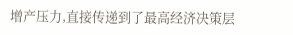增产压力,直接传递到了最高经济决策层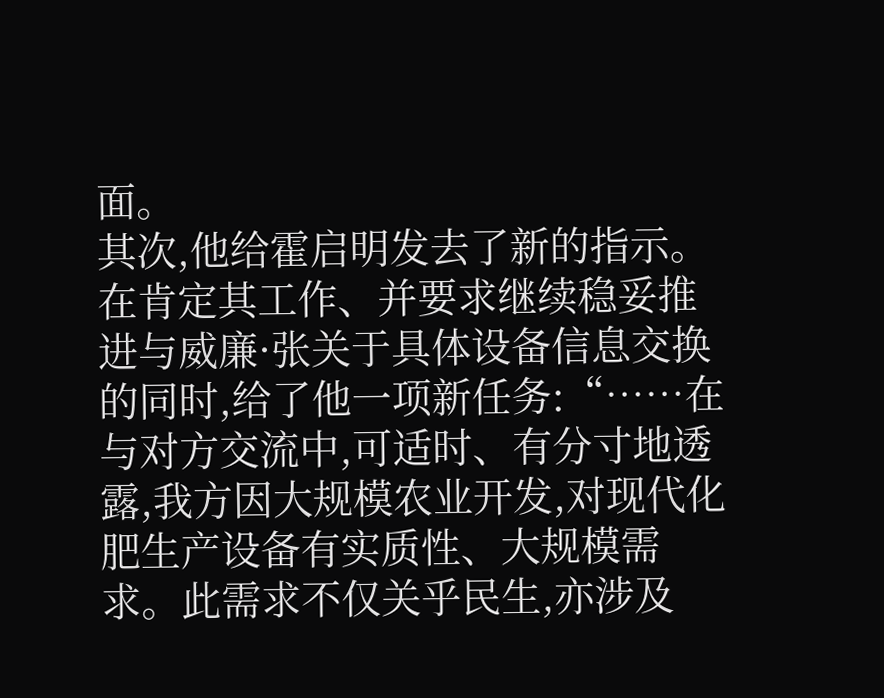面。
其次,他给霍启明发去了新的指示。在肯定其工作、并要求继续稳妥推进与威廉·张关于具体设备信息交换的同时,给了他一项新任务:“……在与对方交流中,可适时、有分寸地透露,我方因大规模农业开发,对现代化肥生产设备有实质性、大规模需求。此需求不仅关乎民生,亦涉及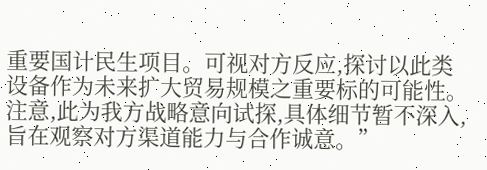重要国计民生项目。可视对方反应,探讨以此类设备作为未来扩大贸易规模之重要标的可能性。注意,此为我方战略意向试探,具体细节暂不深入,旨在观察对方渠道能力与合作诚意。”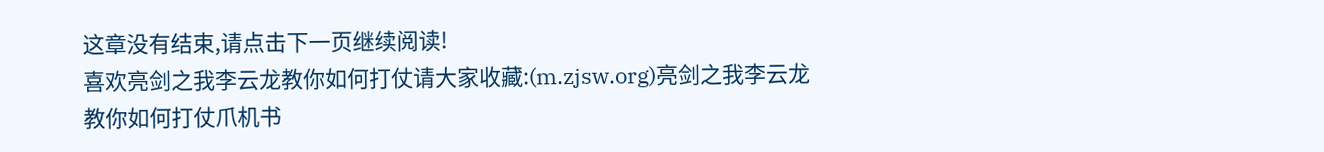这章没有结束,请点击下一页继续阅读!
喜欢亮剑之我李云龙教你如何打仗请大家收藏:(m.zjsw.org)亮剑之我李云龙教你如何打仗爪机书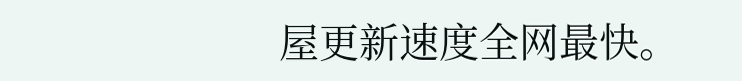屋更新速度全网最快。